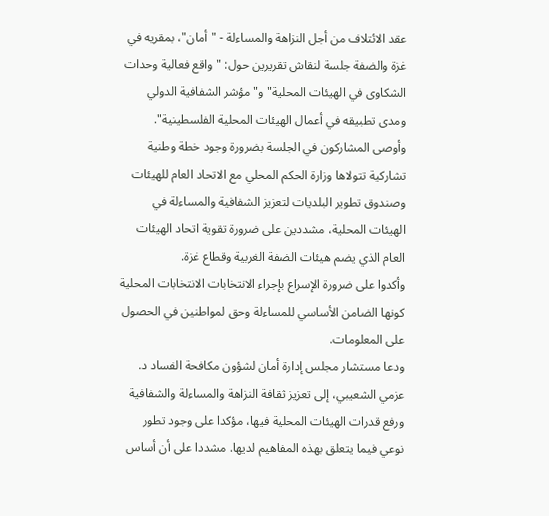عقد الائتلاف من أجل النزاهة والمساءلة - "أمان"، بمقريه في غزة والضفة جلسة لنقاش تقريرين حول: "واقع فعالية وحدات الشكاوى في الهيئات المحلية" و"مؤشر الشفافية الدولي ومدى تطبيقه في أعمال الهيئات المحلية الفلسطينية".
وأوصى المشاركون في الجلسة بضرورة وجود خطة وطنية تشاركية تتولاها وزارة الحكم المحلي مع الاتحاد العام للهيئات وصندوق تطوير البلديات لتعزيز الشفافية والمساءلة في الهيئات المحلية، مشددين على ضرورة تقوية اتحاد الهيئات العام الذي يضم هيئات الضفة الغربية وقطاع غزة.
وأكدوا على ضرورة الإسراع بإجراء الانتخابات الانتخابات المحلية كونها الضامن الأساسي للمساءلة وحق لمواطنين في الحصول على المعلومات.
ودعا مستشار مجلس إدارة أمان لشؤون مكافحة الفساد د. عزمي الشعيبي، إلى تعزيز ثقافة النزاهة والمساءلة والشفافية ورفع قدرات الهيئات المحلية فيها، مؤكدا على وجود تطور نوعي فيما يتعلق بهذه المفاهيم لديها. مشددا على أن أساس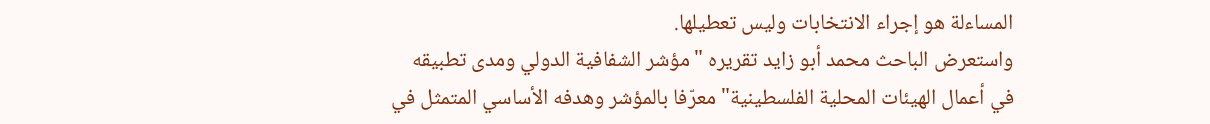المساءلة هو إجراء الانتخابات وليس تعطيلها.
واستعرض الباحث محمد أبو زايد تقريره "مؤشر الشفافية الدولي ومدى تطبيقه في أعمال الهيئات المحلية الفلسطينية" معرّفا بالمؤشر وهدفه الأساسي المتمثل في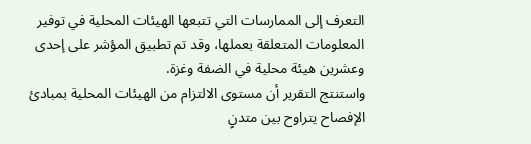التعرف إلى الممارسات التي تتبعها الهيئات المحلية في توفير المعلومات المتعلقة بعملها، وقد تم تطبيق المؤشر على إحدى وعشرين هيئة محلية في الضفة وغزة.
واستنتج التقرير أن مستوى الالتزام من الهيئات المحلية بمبادئ الإفصاح يتراوح بين متدنٍ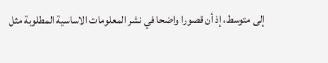إلى متوسط، إذ أن قصورا واضحا في نشر المعلومات الاساسية المطلوبة مثل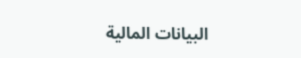البيانات المالية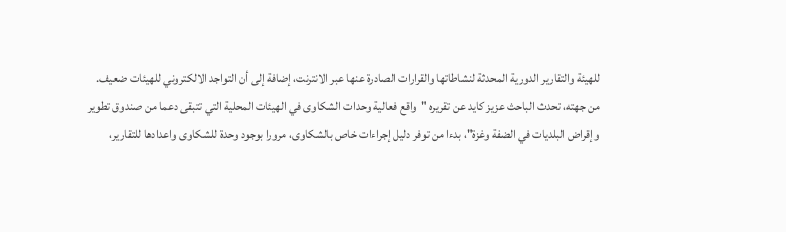للهيئة والتقارير الدورية المحدثة لنشاطاتها والقرارات الصادرة عنها عبر الانترنت، إضافة إلى أن التواجد الالكتروني للهيئات ضعيف.
من جهته، تحدث الباحث عزيز كايد عن تقريره "واقع فعالية وحدات الشكاوى في الهيئات المحلية التي تتبقى دعما من صندوق تطوير وإقراض البلديات في الضفة وغزة"، بدءا من توفر دليل إجراءات خاص بالشكاوى، مرورا بوجود وحدة للشكاوى واعدادها للتقارير،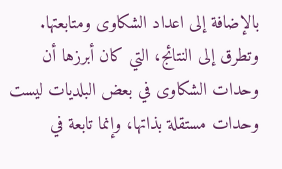بالإضافة إلى اعداد الشكاوى ومتابعتها.
وتطرق إلى النتائج، التي كان أبرزها أن وحدات الشكاوى في بعض البلديات ليست وحدات مستقلة بذاتها، وإنما تابعة في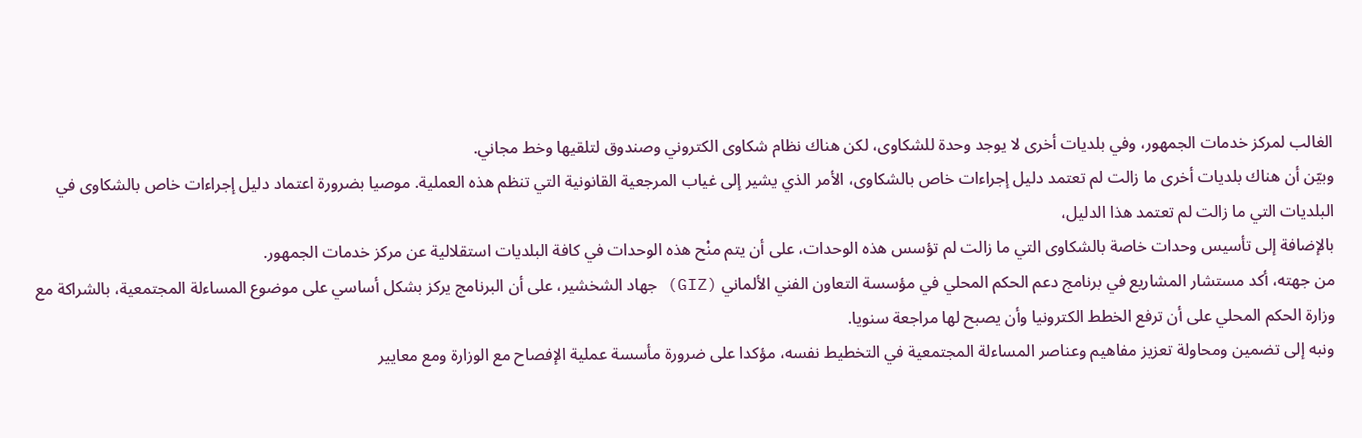الغالب لمركز خدمات الجمهور، وفي بلديات أخرى لا يوجد وحدة للشكاوى، لكن هناك نظام شكاوى الكتروني وصندوق لتلقيها وخط مجاني.
وبيّن أن هناك بلديات أخرى ما زالت لم تعتمد دليل إجراءات خاص بالشكاوى، الأمر الذي يشير إلى غياب المرجعية القانونية التي تنظم هذه العملية. موصيا بضرورة اعتماد دليل إجراءات خاص بالشكاوى في البلديات التي ما زالت لم تعتمد هذا الدليل،
بالإضافة إلى تأسيس وحدات خاصة بالشكاوى التي ما زالت لم تؤسس هذه الوحدات، على أن يتم منْح هذه الوحدات في كافة البلديات استقلالية عن مركز خدمات الجمهور.
من جهته، أكد مستشار المشاريع في برنامج دعم الحكم المحلي في مؤسسة التعاون الفني الألماني (GIZ) جهاد الشخشير، على أن البرنامج يركز بشكل أساسي على موضوع المساءلة المجتمعية، بالشراكة مع وزارة الحكم المحلي على أن ترفع الخطط الكترونيا وأن يصبح لها مراجعة سنويا.
ونبه إلى تضمين ومحاولة تعزيز مفاهيم وعناصر المساءلة المجتمعية في التخطيط نفسه، مؤكدا على ضرورة مأسسة عملية الإفصاح مع الوزارة ومع معايير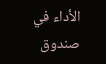الأداء في صندوق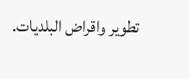تطوير واقراض البلديات.